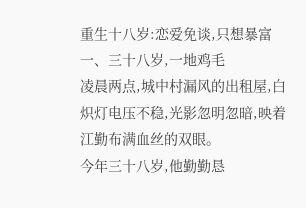重生十八岁:恋爱免谈,只想暴富
一、三十八岁,一地鸡毛
凌晨两点,城中村漏风的出租屋,白炽灯电压不稳,光影忽明忽暗,映着江勤布满血丝的双眼。
今年三十八岁,他勤勤恳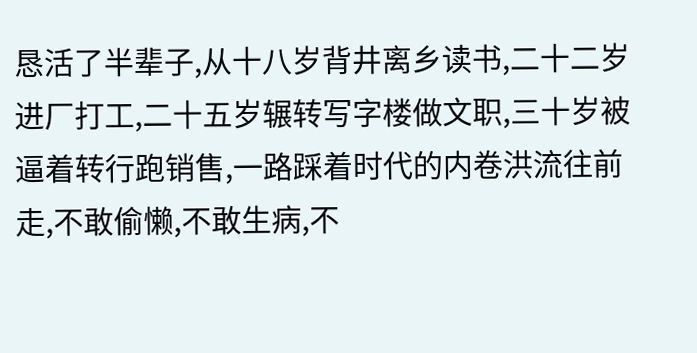恳活了半辈子,从十八岁背井离乡读书,二十二岁进厂打工,二十五岁辗转写字楼做文职,三十岁被逼着转行跑销售,一路踩着时代的内卷洪流往前走,不敢偷懒,不敢生病,不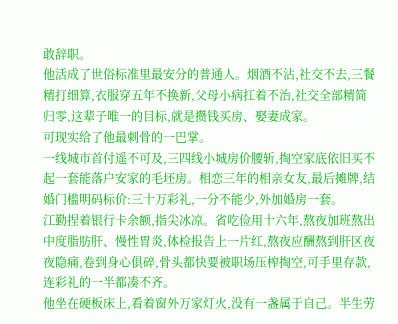敢辞职。
他活成了世俗标准里最安分的普通人。烟酒不沾,社交不去,三餐精打细算,衣服穿五年不换新,父母小病扛着不治,社交全部精简归零,这辈子唯一的目标,就是攒钱买房、娶妻成家。
可现实给了他最刺骨的一巴掌。
一线城市首付遥不可及,三四线小城房价腰斩,掏空家底依旧买不起一套能落户安家的毛坯房。相恋三年的相亲女友,最后摊牌,结婚门槛明码标价:三十万彩礼,一分不能少,外加婚房一套。
江勤捏着银行卡余额,指尖冰凉。省吃俭用十六年,熬夜加班熬出中度脂肪肝、慢性胃炎,体检报告上一片红,熬夜应酬熬到肝区夜夜隐痛,卷到身心俱碎,骨头都快要被职场压榨掏空,可手里存款,连彩礼的一半都凑不齐。
他坐在硬板床上,看着窗外万家灯火,没有一盏属于自己。半生劳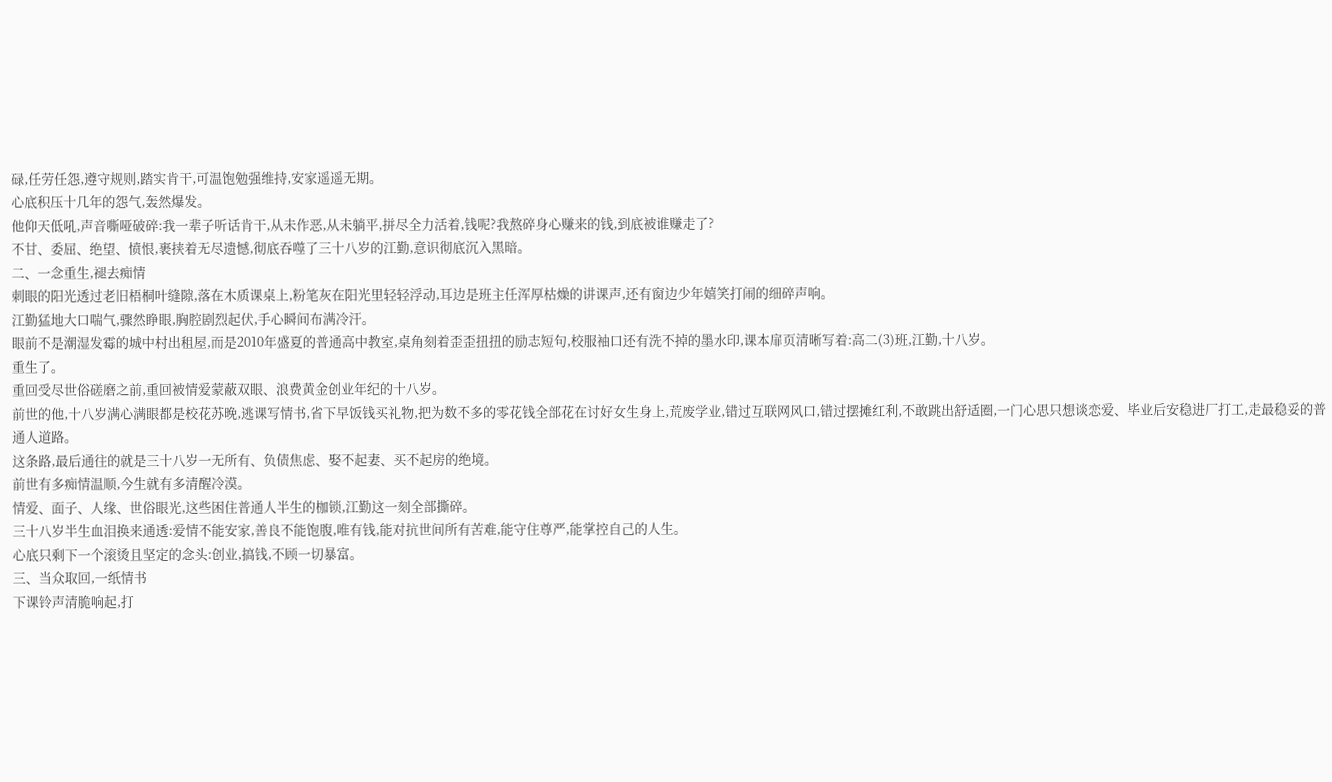碌,任劳任怨,遵守规则,踏实肯干,可温饱勉强维持,安家遥遥无期。
心底积压十几年的怨气,轰然爆发。
他仰天低吼,声音嘶哑破碎:我一辈子听话肯干,从未作恶,从未躺平,拼尽全力活着,钱呢?我熬碎身心赚来的钱,到底被谁赚走了?
不甘、委屈、绝望、愤恨,裹挟着无尽遗憾,彻底吞噬了三十八岁的江勤,意识彻底沉入黑暗。
二、一念重生,褪去痴情
刺眼的阳光透过老旧梧桐叶缝隙,落在木质课桌上,粉笔灰在阳光里轻轻浮动,耳边是班主任浑厚枯燥的讲课声,还有窗边少年嬉笑打闹的细碎声响。
江勤猛地大口喘气,骤然睁眼,胸腔剧烈起伏,手心瞬间布满冷汗。
眼前不是潮湿发霉的城中村出租屋,而是2010年盛夏的普通高中教室,桌角刻着歪歪扭扭的励志短句,校服袖口还有洗不掉的墨水印,课本扉页清晰写着:高二(3)班,江勤,十八岁。
重生了。
重回受尽世俗磋磨之前,重回被情爱蒙蔽双眼、浪费黄金创业年纪的十八岁。
前世的他,十八岁满心满眼都是校花苏晚,逃课写情书,省下早饭钱买礼物,把为数不多的零花钱全部花在讨好女生身上,荒废学业,错过互联网风口,错过摆摊红利,不敢跳出舒适圈,一门心思只想谈恋爱、毕业后安稳进厂打工,走最稳妥的普通人道路。
这条路,最后通往的就是三十八岁一无所有、负债焦虑、娶不起妻、买不起房的绝境。
前世有多痴情温顺,今生就有多清醒冷漠。
情爱、面子、人缘、世俗眼光,这些困住普通人半生的枷锁,江勤这一刻全部撕碎。
三十八岁半生血泪换来通透:爱情不能安家,善良不能饱腹,唯有钱,能对抗世间所有苦难,能守住尊严,能掌控自己的人生。
心底只剩下一个滚烫且坚定的念头:创业,搞钱,不顾一切暴富。
三、当众取回,一纸情书
下课铃声清脆响起,打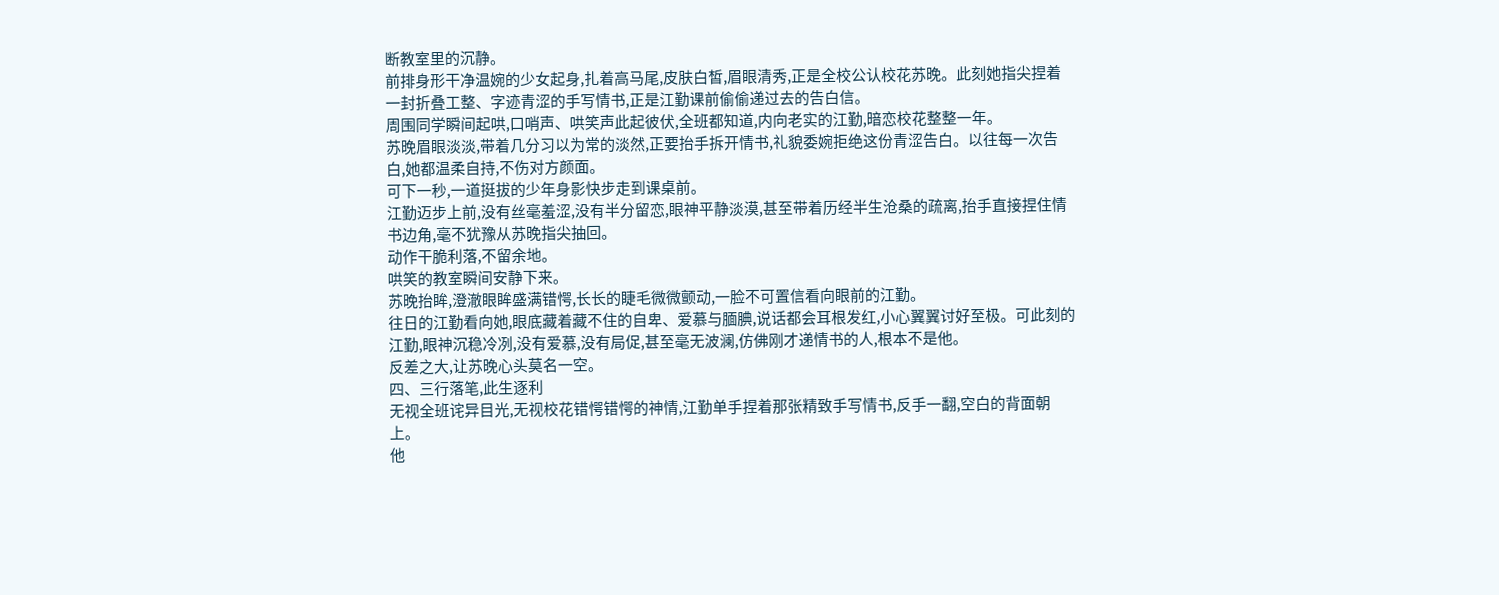断教室里的沉静。
前排身形干净温婉的少女起身,扎着高马尾,皮肤白皙,眉眼清秀,正是全校公认校花苏晚。此刻她指尖捏着一封折叠工整、字迹青涩的手写情书,正是江勤课前偷偷递过去的告白信。
周围同学瞬间起哄,口哨声、哄笑声此起彼伏,全班都知道,内向老实的江勤,暗恋校花整整一年。
苏晚眉眼淡淡,带着几分习以为常的淡然,正要抬手拆开情书,礼貌委婉拒绝这份青涩告白。以往每一次告白,她都温柔自持,不伤对方颜面。
可下一秒,一道挺拔的少年身影快步走到课桌前。
江勤迈步上前,没有丝毫羞涩,没有半分留恋,眼神平静淡漠,甚至带着历经半生沧桑的疏离,抬手直接捏住情书边角,毫不犹豫从苏晚指尖抽回。
动作干脆利落,不留余地。
哄笑的教室瞬间安静下来。
苏晚抬眸,澄澈眼眸盛满错愕,长长的睫毛微微颤动,一脸不可置信看向眼前的江勤。
往日的江勤看向她,眼底藏着藏不住的自卑、爱慕与腼腆,说话都会耳根发红,小心翼翼讨好至极。可此刻的江勤,眼神沉稳冷冽,没有爱慕,没有局促,甚至毫无波澜,仿佛刚才递情书的人,根本不是他。
反差之大,让苏晚心头莫名一空。
四、三行落笔,此生逐利
无视全班诧异目光,无视校花错愕错愕的神情,江勤单手捏着那张精致手写情书,反手一翻,空白的背面朝上。
他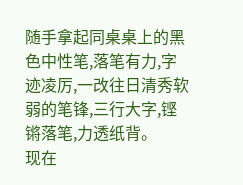随手拿起同桌桌上的黑色中性笔,落笔有力,字迹凌厉,一改往日清秀软弱的笔锋,三行大字,铿锵落笔,力透纸背。
现在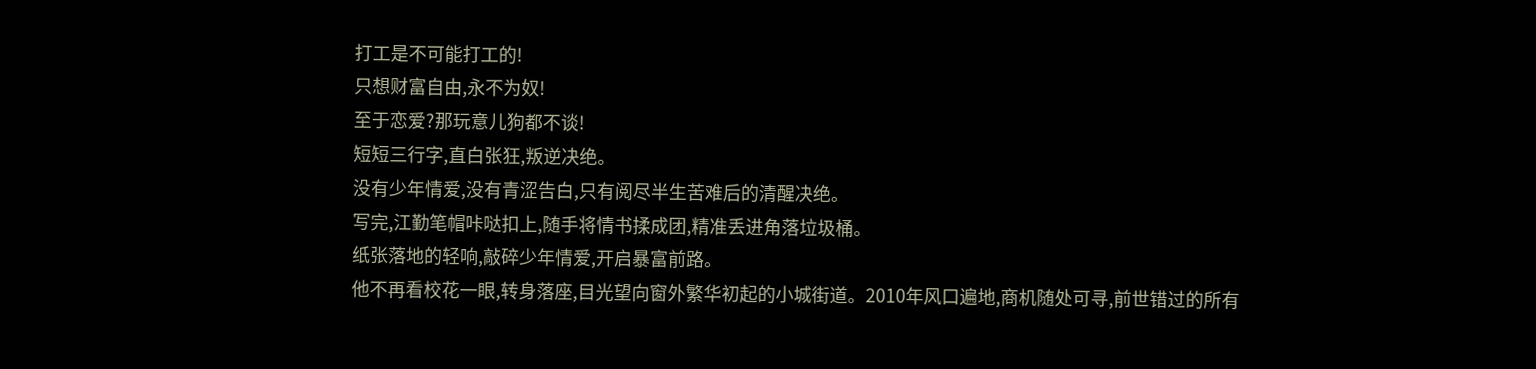打工是不可能打工的!
只想财富自由,永不为奴!
至于恋爱?那玩意儿狗都不谈!
短短三行字,直白张狂,叛逆决绝。
没有少年情爱,没有青涩告白,只有阅尽半生苦难后的清醒决绝。
写完,江勤笔帽咔哒扣上,随手将情书揉成团,精准丢进角落垃圾桶。
纸张落地的轻响,敲碎少年情爱,开启暴富前路。
他不再看校花一眼,转身落座,目光望向窗外繁华初起的小城街道。2010年风口遍地,商机随处可寻,前世错过的所有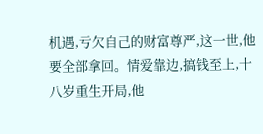机遇,亏欠自己的财富尊严,这一世,他要全部拿回。情爱靠边,搞钱至上,十八岁重生开局,他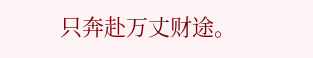只奔赴万丈财途。